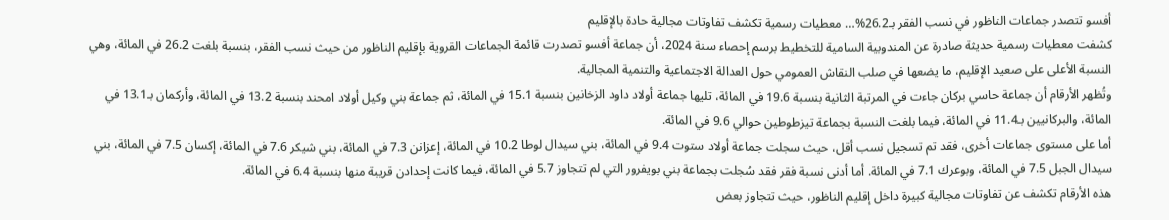أفسو تتصدر جماعات الناظور في نسب الفقر بـ26.2%… معطيات رسمية تكشف تفاوتات مجالية حادة بالإقليم
كشفت معطيات رسمية حديثة صادرة عن المندوبية السامية للتخطيط برسم إحصاء سنة 2024، أن جماعة أفسو تصدرت قائمة الجماعات القروية بإقليم الناظور من حيث نسب الفقر، بنسبة بلغت 26.2 في المائة، وهي النسبة الأعلى على صعيد الإقليم، ما يضعها في صلب النقاش العمومي حول العدالة الاجتماعية والتنمية المجالية.
وتُظهر الأرقام أن جماعة حاسي بركان جاءت في المرتبة الثانية بنسبة 19.6 في المائة، تليها جماعة أولاد داود الزخانين بنسبة 15.1 في المائة، ثم جماعة بني وكيل أولاد امحند بنسبة 13.2 في المائة، وأركمان بـ13.1 في المائة، والبركانيين بـ11.4 في المائة، فيما بلغت النسبة بجماعة تيزطوطين حوالي 9.6 في المائة.
أما على مستوى جماعات أخرى، فقد تم تسجيل نسب أقل، حيث سجلت جماعة أولاد ستوت 9.4 في المائة، بني سيدال لوطا 10.2 في المائة، إعزانن 7.3 في المائة، بني شيكر 7.6 في المائة، إكسان 7.5 في المائة، بني سيدال الجبل 7.5 في المائة، وبوعرك 7.1 في المائة. أما أدنى نسبة فقر فقد سُجلت بجماعة بني بويفرور التي لم تتجاوز 5.7 في المائة، فيما كانت إحدادن قريبة منها بنسبة 6.4 في المائة.
هذه الأرقام تكشف عن تفاوتات مجالية كبيرة داخل إقليم الناظور، حيث تتجاوز بعض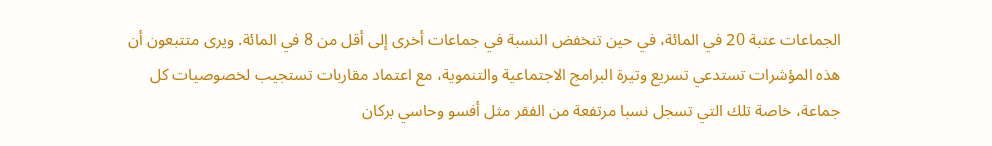الجماعات عتبة 20 في المائة، في حين تنخفض النسبة في جماعات أخرى إلى أقل من 8 في المائة. ويرى متتبعون أن هذه المؤشرات تستدعي تسريع وتيرة البرامج الاجتماعية والتنموية، مع اعتماد مقاربات تستجيب لخصوصيات كل جماعة، خاصة تلك التي تسجل نسبا مرتفعة من الفقر مثل أفسو وحاسي بركان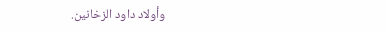وأولاد داود الزخانين.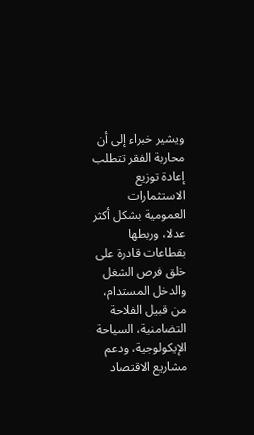ويشير خبراء إلى أن محاربة الفقر تتطلب إعادة توزيع الاستثمارات العمومية بشكل أكثر عدلا، وربطها بقطاعات قادرة على خلق فرص الشغل والدخل المستدام، من قبيل الفلاحة التضامنية، السياحة الإيكولوجية، ودعم مشاريع الاقتصاد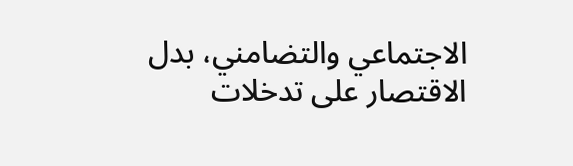الاجتماعي والتضامني، بدل الاقتصار على تدخلات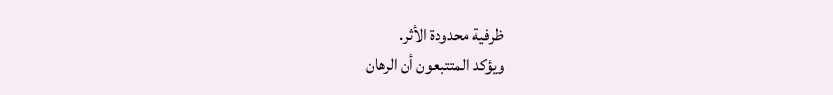ظرفية محدودة الأثر.
ويؤكد المتتبعون أن الرهان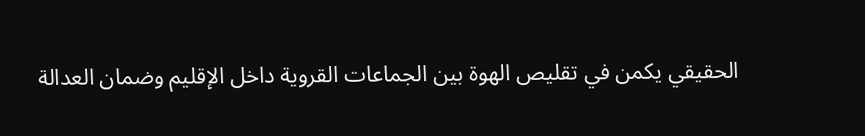الحقيقي يكمن في تقليص الهوة بين الجماعات القروية داخل الإقليم وضمان العدالة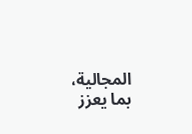المجالية، بما يعزز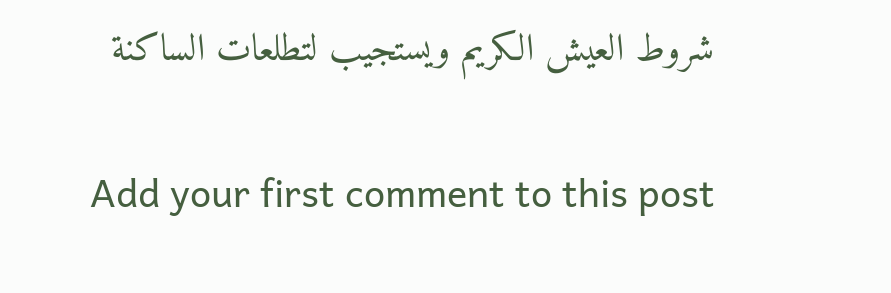شروط العيش الكريم ويستجيب لتطلعات الساكنة

Add your first comment to this post